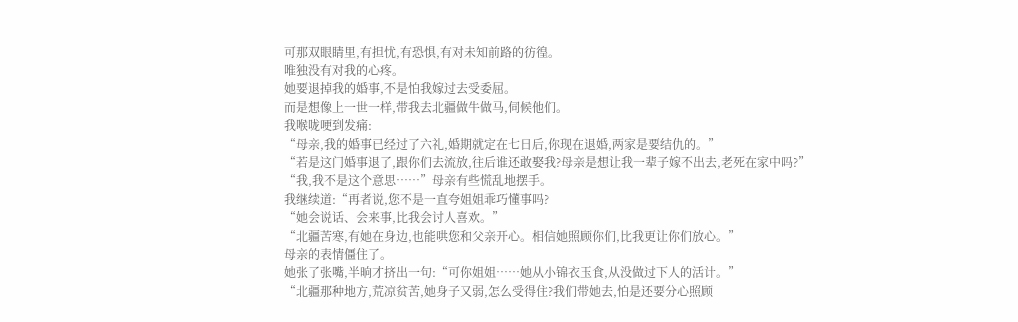可那双眼睛里,有担忧,有恐惧,有对未知前路的彷徨。
唯独没有对我的心疼。
她要退掉我的婚事,不是怕我嫁过去受委屈。
而是想像上一世一样,带我去北疆做牛做马,伺候他们。
我喉咙哽到发痛:
“母亲,我的婚事已经过了六礼,婚期就定在七日后,你现在退婚,两家是要结仇的。”
“若是这门婚事退了,跟你们去流放,往后谁还敢娶我?母亲是想让我一辈子嫁不出去,老死在家中吗?”
“我,我不是这个意思……”母亲有些慌乱地摆手。
我继续道:“再者说,您不是一直夸姐姐乖巧懂事吗?
“她会说话、会来事,比我会讨人喜欢。”
“北疆苦寒,有她在身边,也能哄您和父亲开心。相信她照顾你们,比我更让你们放心。”
母亲的表情僵住了。
她张了张嘴,半晌才挤出一句:“可你姐姐……她从小锦衣玉食,从没做过下人的活计。”
“北疆那种地方,荒凉贫苦,她身子又弱,怎么受得住?我们带她去,怕是还要分心照顾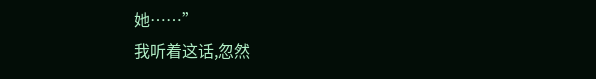她……”
我听着这话,忽然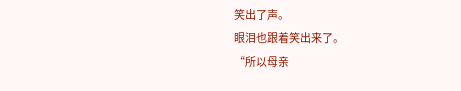笑出了声。
眼泪也跟着笑出来了。
“所以母亲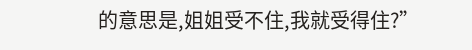的意思是,姐姐受不住,我就受得住?”